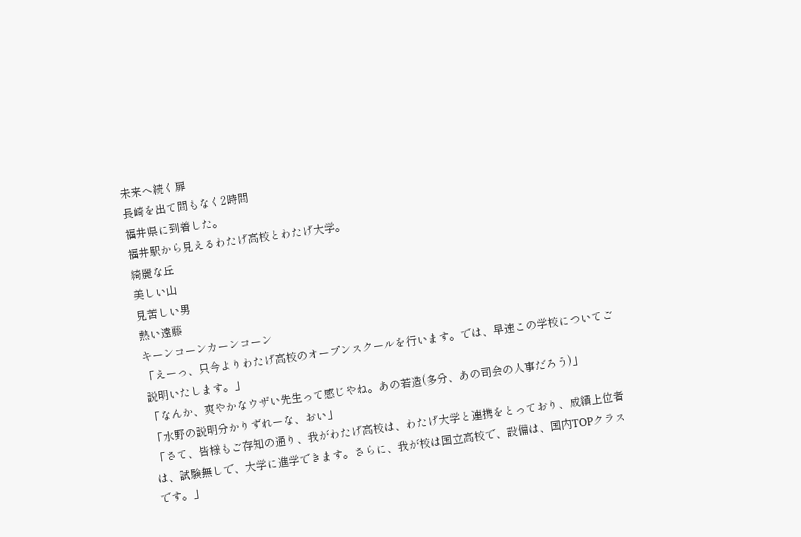未来へ続く扉
長崎を出て間もなく2時間
福井県に到着した。
福井駅から見えるわたげ高校とわたげ大学。
綺麗な丘
美しい山
見苦しい男
熱い遠藤
キーンコーンカーンコーン
「えーっ、只今よりわたげ高校のオープンスクールを行います。では、早速この学校についてご説明いたします。」
「なんか、爽やかなウザい先生って感じやね。あの若造(多分、あの司会の人事だろう)」
「水野の説明分かりずれーな、おい」
「さて、皆様もご存知の通り、我がわたげ高校は、わたげ大学と連携をとっており、成績上位者は、試験無しで、大学に進学できます。さらに、我が校は国立高校で、設備は、国内TOPクラスです。」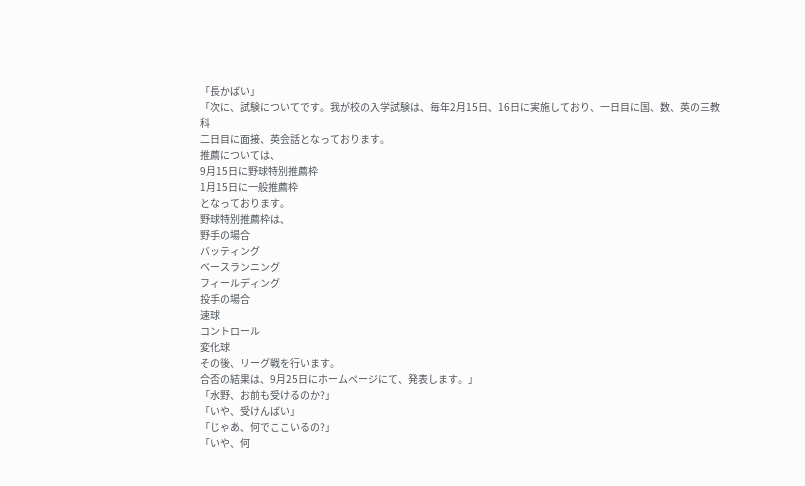「長かばい」
「次に、試験についてです。我が校の入学試験は、毎年2月15日、16日に実施しており、一日目に国、数、英の三教科
二日目に面接、英会話となっております。
推薦については、
9月15日に野球特別推薦枠
1月15日に一般推薦枠
となっております。
野球特別推薦枠は、
野手の場合
バッティング
ベースランニング
フィールディング
投手の場合
速球
コントロール
変化球
その後、リーグ戦を行います。
合否の結果は、9月25日にホームページにて、発表します。」
「水野、お前も受けるのか?」
「いや、受けんばい」
「じゃあ、何でここいるの?」
「いや、何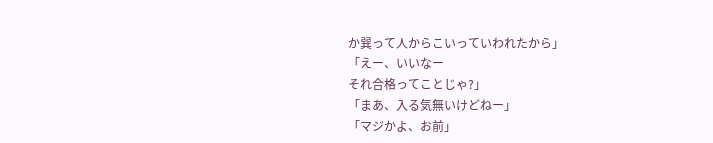か巽って人からこいっていわれたから」
「えー、いいなー
それ合格ってことじゃ?」
「まあ、入る気無いけどねー」
「マジかよ、お前」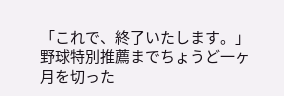「これで、終了いたします。」
野球特別推薦までちょうど一ヶ月を切った